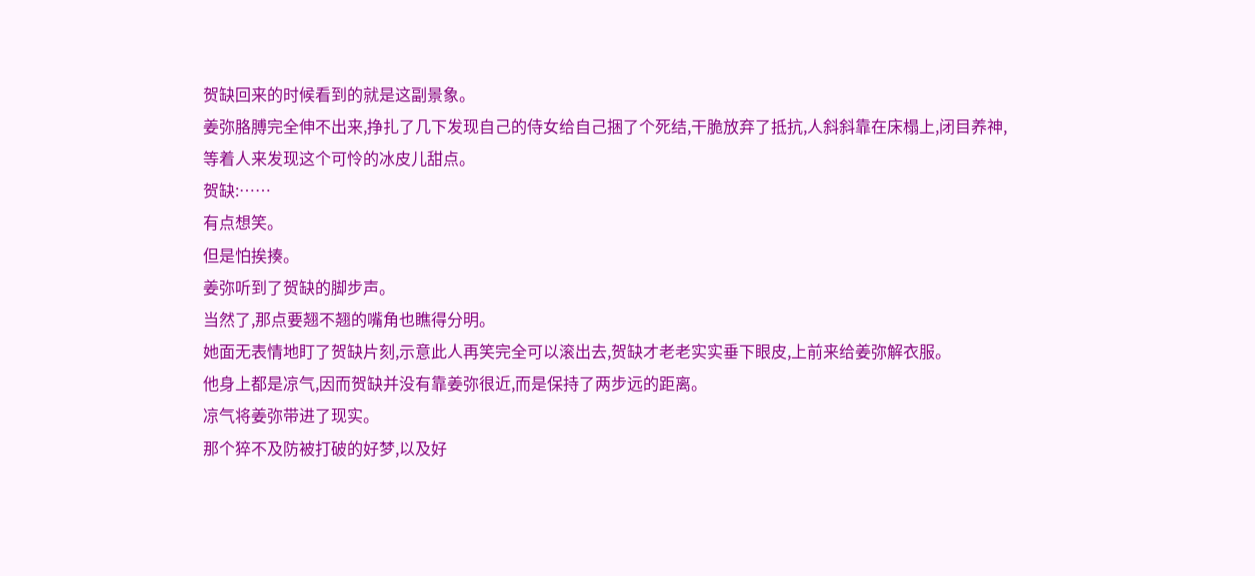贺缺回来的时候看到的就是这副景象。
姜弥胳膊完全伸不出来,挣扎了几下发现自己的侍女给自己捆了个死结,干脆放弃了抵抗,人斜斜靠在床榻上,闭目养神,等着人来发现这个可怜的冰皮儿甜点。
贺缺:……
有点想笑。
但是怕挨揍。
姜弥听到了贺缺的脚步声。
当然了,那点要翘不翘的嘴角也瞧得分明。
她面无表情地盯了贺缺片刻,示意此人再笑完全可以滚出去,贺缺才老老实实垂下眼皮,上前来给姜弥解衣服。
他身上都是凉气,因而贺缺并没有靠姜弥很近,而是保持了两步远的距离。
凉气将姜弥带进了现实。
那个猝不及防被打破的好梦,以及好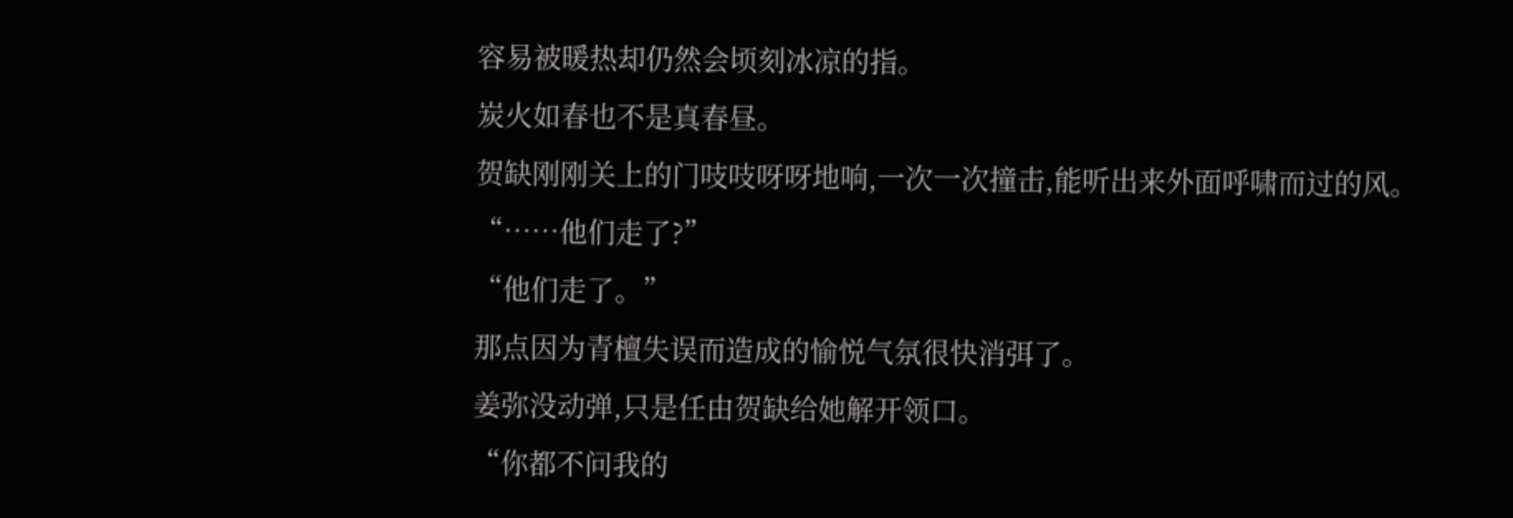容易被暖热却仍然会顷刻冰凉的指。
炭火如春也不是真春昼。
贺缺刚刚关上的门吱吱呀呀地响,一次一次撞击,能听出来外面呼啸而过的风。
“……他们走了?”
“他们走了。”
那点因为青檀失误而造成的愉悦气氛很快消弭了。
姜弥没动弹,只是任由贺缺给她解开领口。
“你都不问我的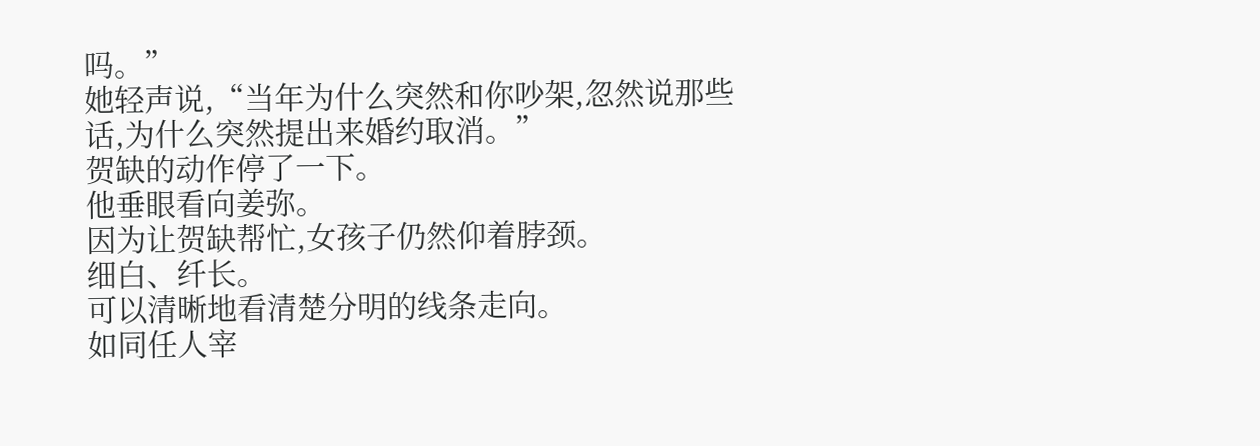吗。”
她轻声说,“当年为什么突然和你吵架,忽然说那些话,为什么突然提出来婚约取消。”
贺缺的动作停了一下。
他垂眼看向姜弥。
因为让贺缺帮忙,女孩子仍然仰着脖颈。
细白、纤长。
可以清晰地看清楚分明的线条走向。
如同任人宰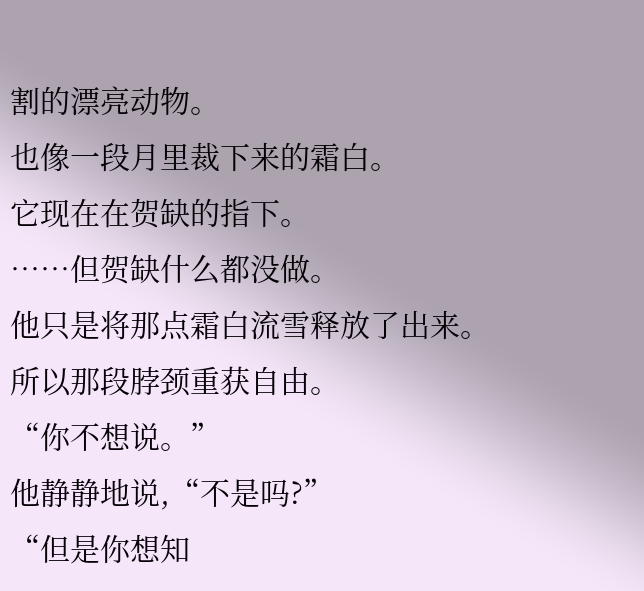割的漂亮动物。
也像一段月里裁下来的霜白。
它现在在贺缺的指下。
……但贺缺什么都没做。
他只是将那点霜白流雪释放了出来。
所以那段脖颈重获自由。
“你不想说。”
他静静地说,“不是吗?”
“但是你想知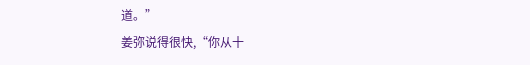道。”
姜弥说得很快,“你从十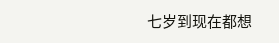七岁到现在都想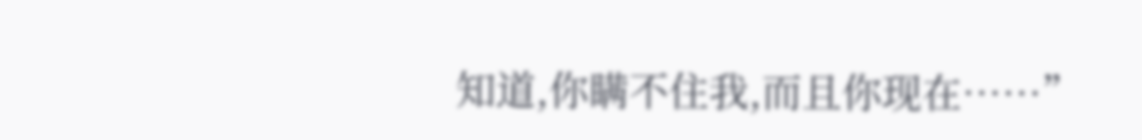知道,你瞒不住我,而且你现在……”